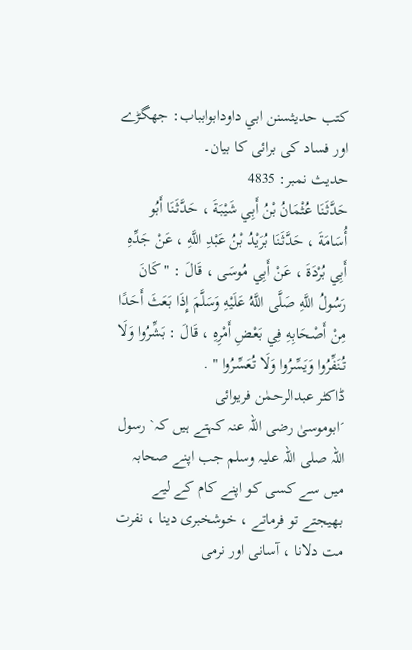کتب حدیثسنن ابي داودابوابباب: جھگڑے اور فساد کی برائی کا بیان۔
حدیث نمبر: 4835
حَدَّثَنَا عُثْمَانُ بْنُ أَبِي شَيْبَةَ ، حَدَّثَنَا أَبُو أُسَامَةَ ، حَدَّثَنَا بُرَيْدُ بْنُ عَبْدِ اللَّهِ ، عَنْ جَدِّهِ أَبِي بُرْدَةَ ، عَنْ أَبِي مُوسَى ، قَالَ : " كَانَ رَسُولُ اللَّهِ صَلَّى اللَّهُ عَلَيْهِ وَسَلَّمَ إِذَا بَعَثَ أَحَدًا مِنْ أَصْحَابِهِ فِي بَعْضِ أَمْرِهِ ، قَالَ : بَشِّرُوا وَلَا تُنَفِّرُوا وَيَسِّرُوا وَلَا تُعَسِّرُوا " .
ڈاکٹر عبدالرحمٰن فریوائی
´ابوموسیٰ رضی اللہ عنہ کہتے ہیں کہ` رسول اللہ صلی اللہ علیہ وسلم جب اپنے صحابہ میں سے کسی کو اپنے کام کے لیے بھیجتے تو فرماتے ، خوشخبری دینا ، نفرت مت دلانا ، آسانی اور نرمی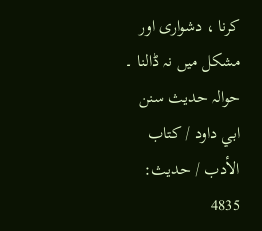کرنا ، دشواری اور مشکل میں نہ ڈالنا ۔
حوالہ حدیث سنن ابي داود / كتاب الأدب / حدیث: 4835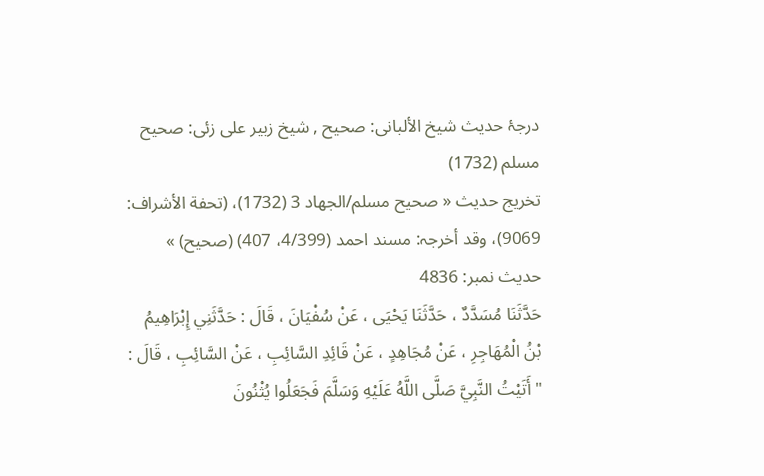درجۂ حدیث شیخ الألبانی: صحيح , شیخ زبیر علی زئی: صحيح مسلم (1732)
تخریج حدیث « صحیح مسلم/الجھاد 3 (1732)، (تحفة الأشراف: 9069)، وقد أخرجہ: مسند احمد (4/399، 407) (صحیح) »
حدیث نمبر: 4836
حَدَّثَنَا مُسَدَّدٌ ، حَدَّثَنَا يَحْيَى ، عَنْ سُفْيَانَ ، قَالَ : حَدَّثَنِي إِبْرَاهِيمُ بْنُ الْمُهَاجِرِ ، عَنْ مُجَاهِدٍ ، عَنْ قَائِدِ السَّائِبِ ، عَنْ السَّائِبِ ، قَالَ : " أَتَيْتُ النَّبِيَّ صَلَّى اللَّهُ عَلَيْهِ وَسَلَّمَ فَجَعَلُوا يُثْنُونَ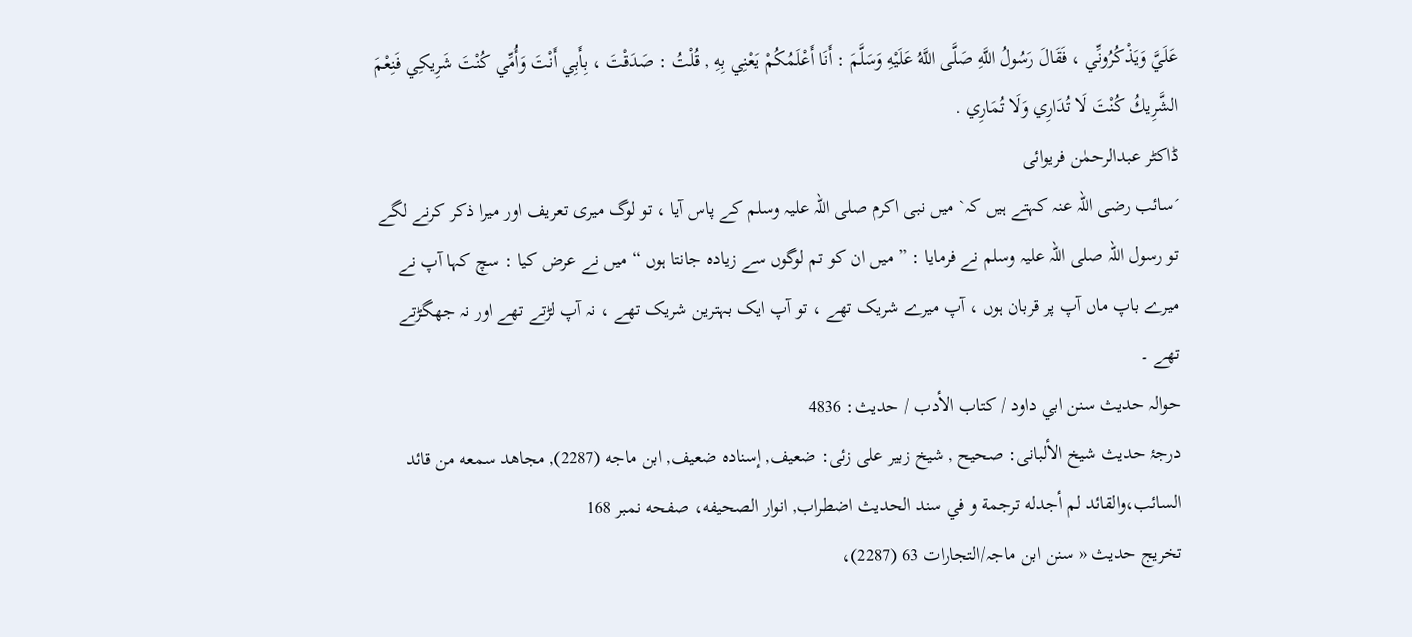عَلَيَّ وَيَذْكُرُونِّي ، فَقَالَ رَسُولُ اللَّهِ صَلَّى اللَّهُ عَلَيْهِ وَسَلَّمَ : أَنَا أَعْلَمُكُمْ يَعْنِي بِهِ , قُلْتُ : صَدَقْتَ ، بِأَبِي أَنْتَ وَأُمِّي كُنْتَ شَرِيكِي فَنِعْمَ الشَّرِيكُ كُنْتَ لَا تُدَارِي وَلَا تُمَارِي .
ڈاکٹر عبدالرحمٰن فریوائی
´سائب رضی اللہ عنہ کہتے ہیں کہ` میں نبی اکرم صلی اللہ علیہ وسلم کے پاس آیا ، تو لوگ میری تعریف اور میرا ذکر کرنے لگے تو رسول اللہ صلی اللہ علیہ وسلم نے فرمایا : ” میں ان کو تم لوگوں سے زیادہ جانتا ہوں “ میں نے عرض کیا : سچ کہا آپ نے میرے باپ ماں آپ پر قربان ہوں ، آپ میرے شریک تھے ، تو آپ ایک بہترین شریک تھے ، نہ آپ لڑتے تھے اور نہ جھگڑتے تھے ۔
حوالہ حدیث سنن ابي داود / كتاب الأدب / حدیث: 4836
درجۂ حدیث شیخ الألبانی: صحيح , شیخ زبیر علی زئی: ضعيف, إسناده ضعيف, ابن ماجه (2287), مجاهد سمعه من قائد السائب،والقائد لم أجدله ترجمة و في سند الحديث اضطراب, انوار الصحيفه، صفحه نمبر 168
تخریج حدیث « سنن ابن ماجہ/التجارات 63 (2287)،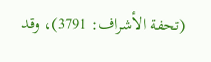(تحفة الأشراف: 3791)، وقد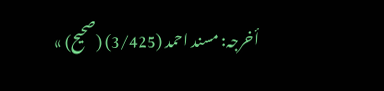أخرجہ: مسند احمد (3/425) (صحیح) »